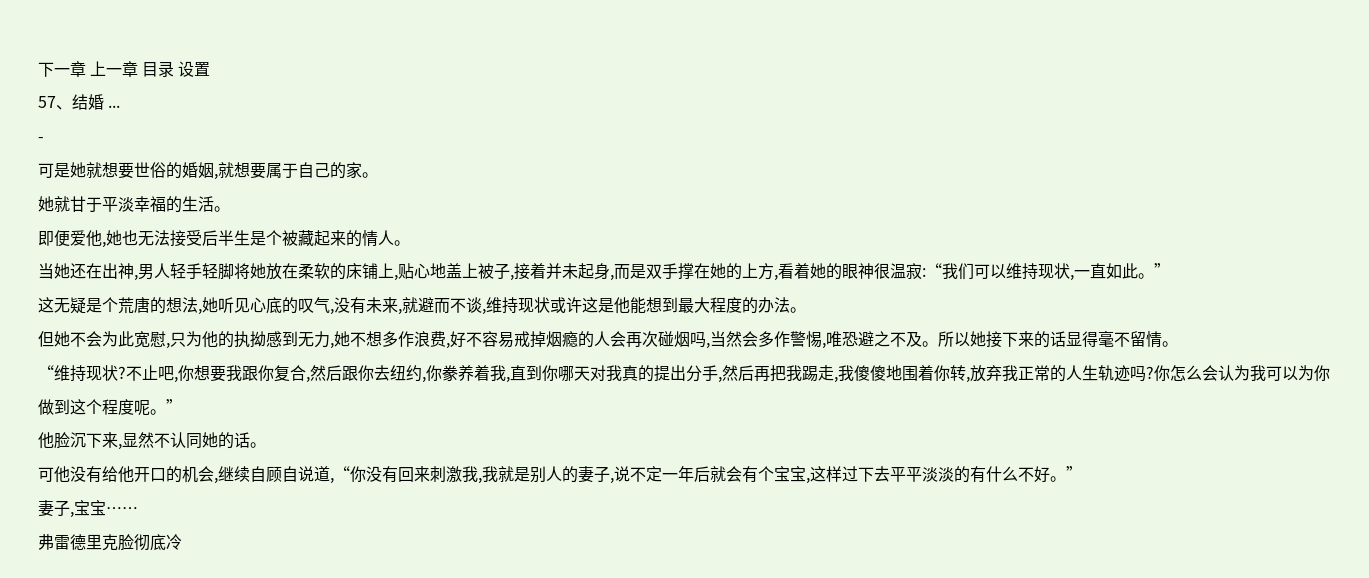下一章 上一章 目录 设置
57、结婚 ...
-
可是她就想要世俗的婚姻,就想要属于自己的家。
她就甘于平淡幸福的生活。
即便爱他,她也无法接受后半生是个被藏起来的情人。
当她还在出神,男人轻手轻脚将她放在柔软的床铺上,贴心地盖上被子,接着并未起身,而是双手撑在她的上方,看着她的眼神很温寂:“我们可以维持现状,一直如此。”
这无疑是个荒唐的想法,她听见心底的叹气,没有未来,就避而不谈,维持现状或许这是他能想到最大程度的办法。
但她不会为此宽慰,只为他的执拗感到无力,她不想多作浪费,好不容易戒掉烟瘾的人会再次碰烟吗,当然会多作警惕,唯恐避之不及。所以她接下来的话显得毫不留情。
“维持现状?不止吧,你想要我跟你复合,然后跟你去纽约,你豢养着我,直到你哪天对我真的提出分手,然后再把我踢走,我傻傻地围着你转,放弃我正常的人生轨迹吗?你怎么会认为我可以为你做到这个程度呢。”
他脸沉下来,显然不认同她的话。
可他没有给他开口的机会,继续自顾自说道,“你没有回来刺激我,我就是别人的妻子,说不定一年后就会有个宝宝,这样过下去平平淡淡的有什么不好。”
妻子,宝宝……
弗雷德里克脸彻底冷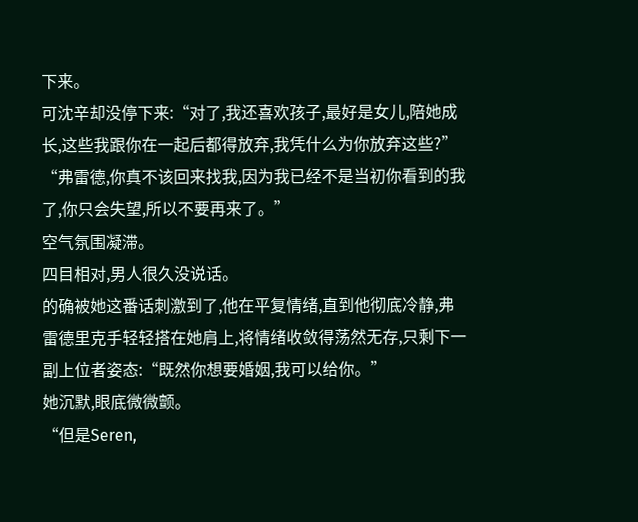下来。
可沈辛却没停下来:“对了,我还喜欢孩子,最好是女儿,陪她成长,这些我跟你在一起后都得放弃,我凭什么为你放弃这些?”
“弗雷德,你真不该回来找我,因为我已经不是当初你看到的我了,你只会失望,所以不要再来了。”
空气氛围凝滞。
四目相对,男人很久没说话。
的确被她这番话刺激到了,他在平复情绪,直到他彻底冷静,弗雷德里克手轻轻搭在她肩上,将情绪收敛得荡然无存,只剩下一副上位者姿态:“既然你想要婚姻,我可以给你。”
她沉默,眼底微微颤。
“但是Seren,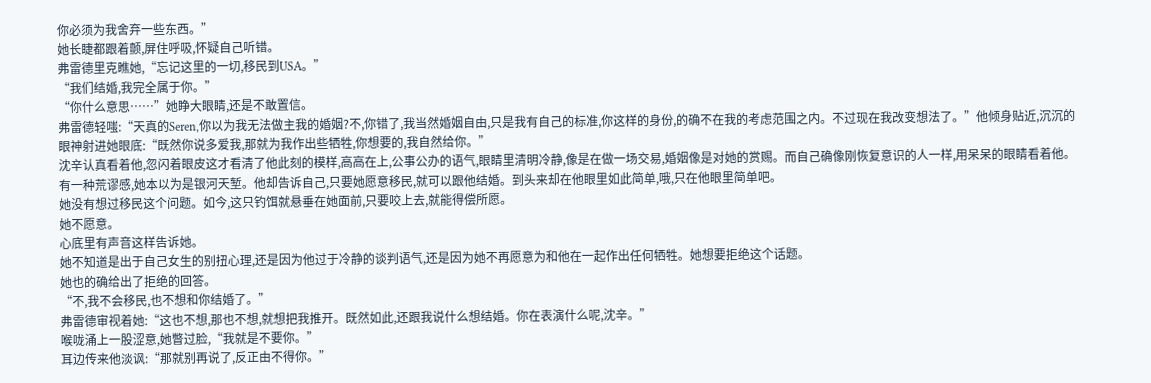你必须为我舍弃一些东西。”
她长睫都跟着颤,屏住呼吸,怀疑自己听错。
弗雷德里克瞧她,“忘记这里的一切,移民到USA。”
“我们结婚,我完全属于你。”
“你什么意思……”她睁大眼睛,还是不敢置信。
弗雷德轻嗤:“天真的Seren,你以为我无法做主我的婚姻?不,你错了,我当然婚姻自由,只是我有自己的标准,你这样的身份,的确不在我的考虑范围之内。不过现在我改变想法了。”他倾身贴近,沉沉的眼神射进她眼底:“既然你说多爱我,那就为我作出些牺牲,你想要的,我自然给你。”
沈辛认真看着他,忽闪着眼皮这才看清了他此刻的模样,高高在上,公事公办的语气,眼睛里清明冷静,像是在做一场交易,婚姻像是对她的赏赐。而自己确像刚恢复意识的人一样,用呆呆的眼睛看着他。
有一种荒谬感,她本以为是银河天堑。他却告诉自己,只要她愿意移民,就可以跟他结婚。到头来却在他眼里如此简单,哦,只在他眼里简单吧。
她没有想过移民这个问题。如今,这只钓饵就悬垂在她面前,只要咬上去,就能得偿所愿。
她不愿意。
心底里有声音这样告诉她。
她不知道是出于自己女生的别扭心理,还是因为他过于冷静的谈判语气,还是因为她不再愿意为和他在一起作出任何牺牲。她想要拒绝这个话题。
她也的确给出了拒绝的回答。
“不,我不会移民,也不想和你结婚了。”
弗雷德审视着她:“这也不想,那也不想,就想把我推开。既然如此,还跟我说什么想结婚。你在表演什么呢,沈辛。”
喉咙涌上一股涩意,她瞥过脸,“我就是不要你。”
耳边传来他淡讽:“那就别再说了,反正由不得你。”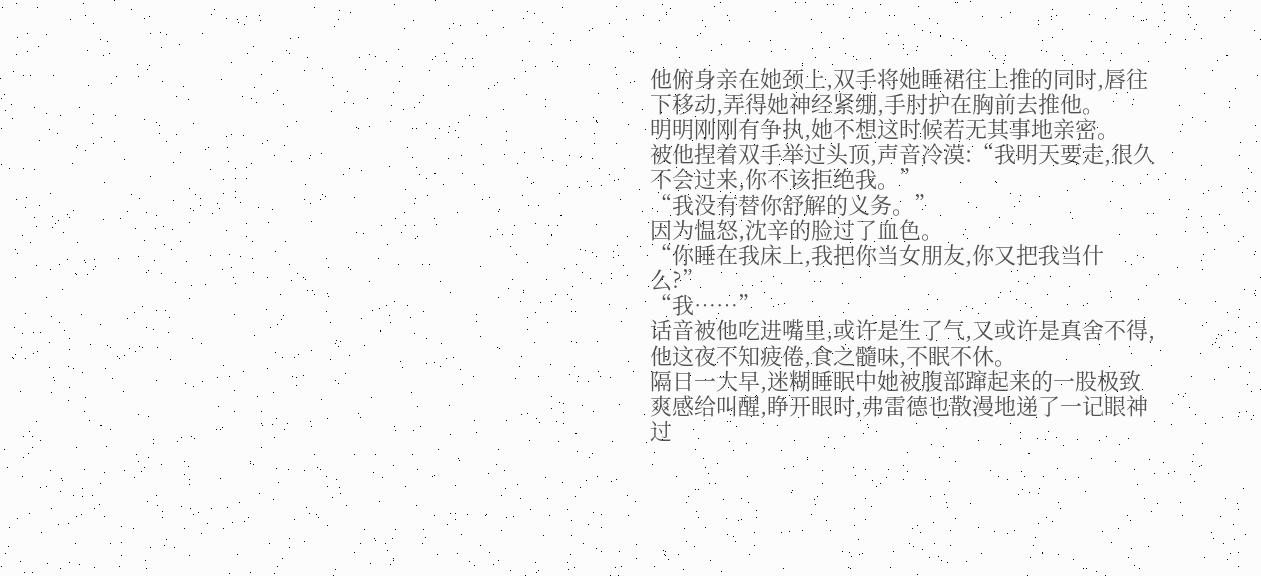他俯身亲在她颈上,双手将她睡裙往上推的同时,唇往下移动,弄得她神经紧绷,手肘护在胸前去推他。
明明刚刚有争执,她不想这时候若无其事地亲密。
被他捏着双手举过头顶,声音冷漠:“我明天要走,很久不会过来,你不该拒绝我。”
“我没有替你舒解的义务。”
因为愠怒,沈辛的脸过了血色。
“你睡在我床上,我把你当女朋友,你又把我当什么?”
“我……”
话音被他吃进嘴里,或许是生了气,又或许是真舍不得,他这夜不知疲倦,食之髓味,不眠不休。
隔日一大早,迷糊睡眠中她被腹部蹿起来的一股极致爽感给叫醒,睁开眼时,弗雷德也散漫地递了一记眼神过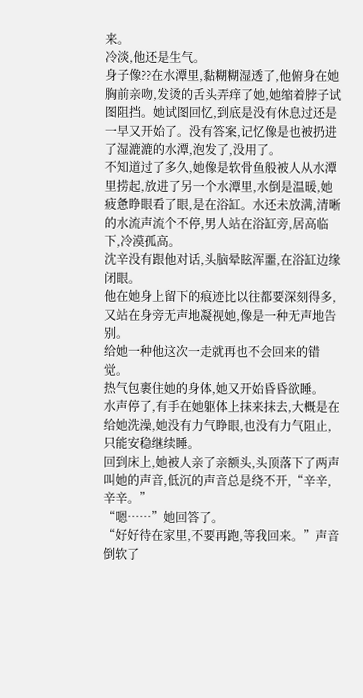来。
冷淡,他还是生气。
身子像??在水潭里,黏糊糊湿透了,他俯身在她胸前亲吻,发烫的舌头弄痒了她,她缩着脖子试图阻挡。她试图回忆,到底是没有休息过还是一早又开始了。没有答案,记忆像是也被扔进了湿漉漉的水潭,泡发了,没用了。
不知道过了多久,她像是软骨鱼般被人从水潭里捞起,放进了另一个水潭里,水倒是温暖,她疲惫睁眼看了眼,是在浴缸。水还未放满,清晰的水流声流个不停,男人站在浴缸旁,居高临下,冷漠孤高。
沈辛没有跟他对话,头脑晕眩浑噩,在浴缸边缘闭眼。
他在她身上留下的痕迹比以往都要深刻得多,又站在身旁无声地凝视她,像是一种无声地告别。
给她一种他这次一走就再也不会回来的错觉。
热气包裹住她的身体,她又开始昏昏欲睡。
水声停了,有手在她躯体上抹来抹去,大概是在给她洗澡,她没有力气睁眼,也没有力气阻止,只能安稳继续睡。
回到床上,她被人亲了亲额头,头顶落下了两声叫她的声音,低沉的声音总是绕不开,“辛辛,辛辛。”
“嗯……”她回答了。
“好好待在家里,不要再跑,等我回来。”声音倒软了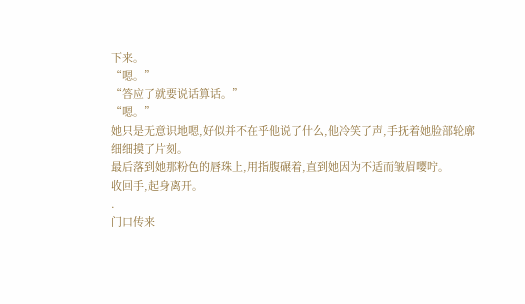下来。
“嗯。”
“答应了就要说话算话。”
“嗯。”
她只是无意识地嗯,好似并不在乎他说了什么,他冷笑了声,手抚着她脸部轮廓细细摸了片刻。
最后落到她那粉色的唇珠上,用指腹碾着,直到她因为不适而皱眉嘤咛。
收回手,起身离开。
.
门口传来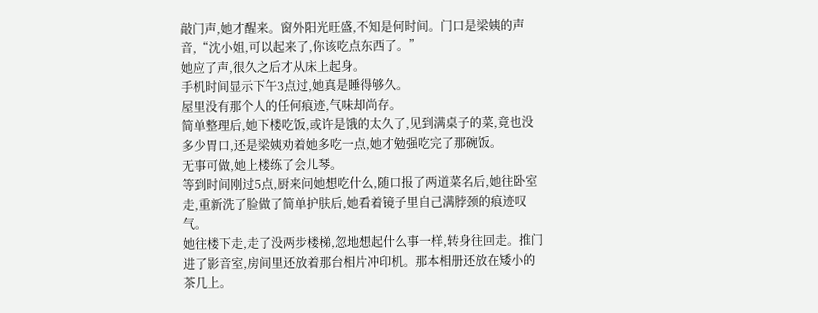敲门声,她才醒来。窗外阳光旺盛,不知是何时间。门口是梁姨的声音,“沈小姐,可以起来了,你该吃点东西了。”
她应了声,很久之后才从床上起身。
手机时间显示下午3点过,她真是睡得够久。
屋里没有那个人的任何痕迹,气味却尚存。
简单整理后,她下楼吃饭,或许是饿的太久了,见到满桌子的菜,竟也没多少胃口,还是梁姨劝着她多吃一点,她才勉强吃完了那碗饭。
无事可做,她上楼练了会儿琴。
等到时间刚过5点,厨来问她想吃什么,随口报了两道菜名后,她往卧室走,重新洗了脸做了简单护肤后,她看着镜子里自己满脖颈的痕迹叹气。
她往楼下走,走了没两步楼梯,忽地想起什么事一样,转身往回走。推门进了影音室,房间里还放着那台相片冲印机。那本相册还放在矮小的茶几上。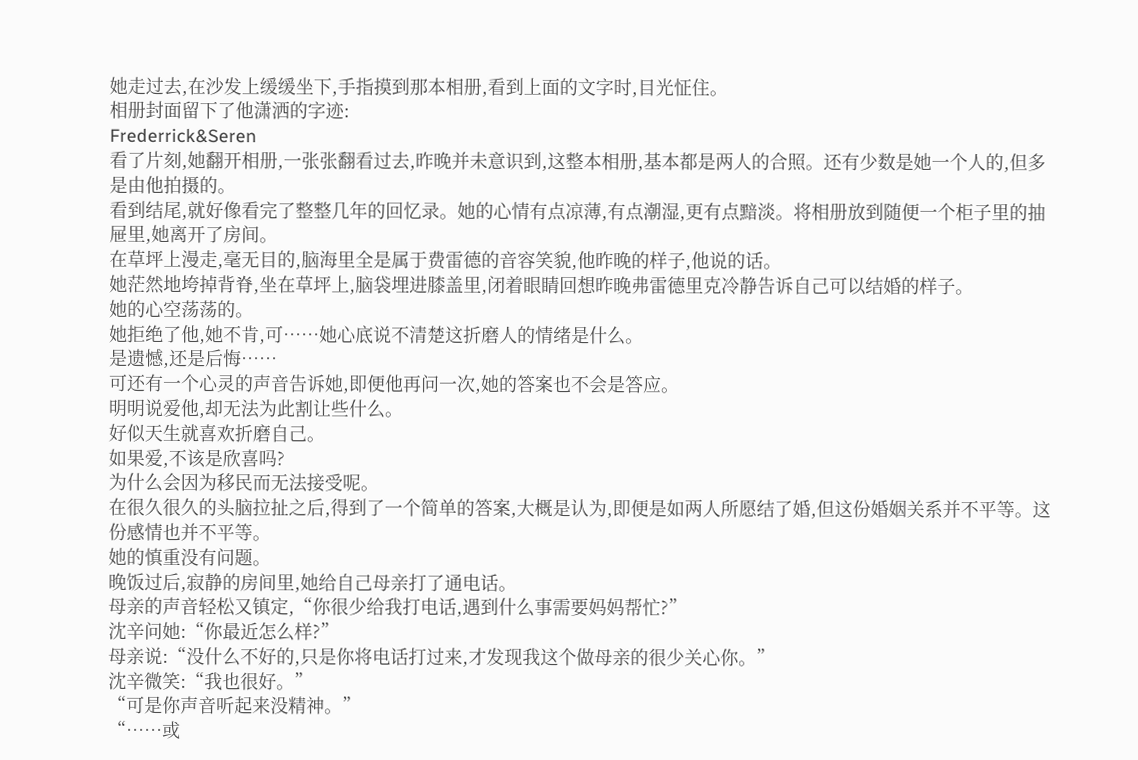她走过去,在沙发上缓缓坐下,手指摸到那本相册,看到上面的文字时,目光怔住。
相册封面留下了他潇洒的字迹:
Frederrick&Seren
看了片刻,她翻开相册,一张张翻看过去,昨晚并未意识到,这整本相册,基本都是两人的合照。还有少数是她一个人的,但多是由他拍摄的。
看到结尾,就好像看完了整整几年的回忆录。她的心情有点凉薄,有点潮湿,更有点黯淡。将相册放到随便一个柜子里的抽屉里,她离开了房间。
在草坪上漫走,毫无目的,脑海里全是属于费雷德的音容笑貌,他昨晚的样子,他说的话。
她茫然地垮掉背脊,坐在草坪上,脑袋埋进膝盖里,闭着眼睛回想昨晚弗雷德里克冷静告诉自己可以结婚的样子。
她的心空荡荡的。
她拒绝了他,她不肯,可……她心底说不清楚这折磨人的情绪是什么。
是遗憾,还是后悔……
可还有一个心灵的声音告诉她,即便他再问一次,她的答案也不会是答应。
明明说爱他,却无法为此割让些什么。
好似天生就喜欢折磨自己。
如果爱,不该是欣喜吗?
为什么会因为移民而无法接受呢。
在很久很久的头脑拉扯之后,得到了一个简单的答案,大概是认为,即便是如两人所愿结了婚,但这份婚姻关系并不平等。这份感情也并不平等。
她的慎重没有问题。
晚饭过后,寂静的房间里,她给自己母亲打了通电话。
母亲的声音轻松又镇定,“你很少给我打电话,遇到什么事需要妈妈帮忙?”
沈辛问她:“你最近怎么样?”
母亲说:“没什么不好的,只是你将电话打过来,才发现我这个做母亲的很少关心你。”
沈辛微笑:“我也很好。”
“可是你声音听起来没精神。”
“……或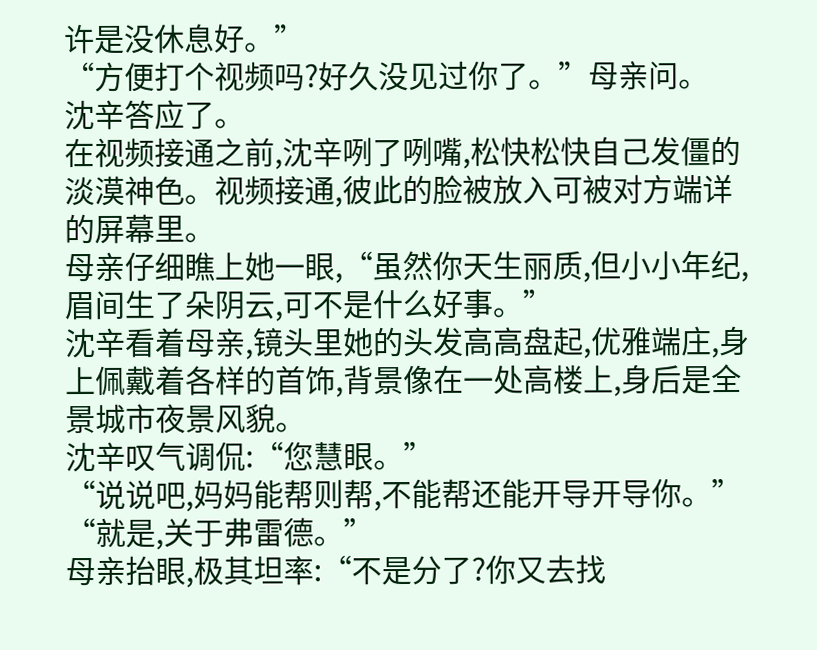许是没休息好。”
“方便打个视频吗?好久没见过你了。”母亲问。
沈辛答应了。
在视频接通之前,沈辛咧了咧嘴,松快松快自己发僵的淡漠神色。视频接通,彼此的脸被放入可被对方端详的屏幕里。
母亲仔细瞧上她一眼,“虽然你天生丽质,但小小年纪,眉间生了朵阴云,可不是什么好事。”
沈辛看着母亲,镜头里她的头发高高盘起,优雅端庄,身上佩戴着各样的首饰,背景像在一处高楼上,身后是全景城市夜景风貌。
沈辛叹气调侃:“您慧眼。”
“说说吧,妈妈能帮则帮,不能帮还能开导开导你。”
“就是,关于弗雷德。”
母亲抬眼,极其坦率:“不是分了?你又去找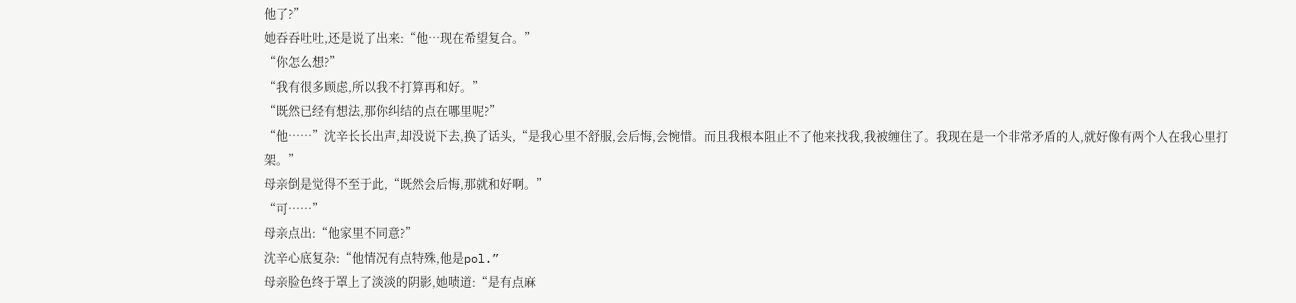他了?”
她吞吞吐吐,还是说了出来:“他…现在希望复合。”
“你怎么想?”
“我有很多顾虑,所以我不打算再和好。”
“既然已经有想法,那你纠结的点在哪里呢?”
“他……”沈辛长长出声,却没说下去,换了话头,“是我心里不舒服,会后悔,会惋惜。而且我根本阻止不了他来找我,我被缠住了。我现在是一个非常矛盾的人,就好像有两个人在我心里打架。”
母亲倒是觉得不至于此,“既然会后悔,那就和好啊。”
“可……”
母亲点出:“他家里不同意?”
沈辛心底复杂:“他情况有点特殊,他是pol.”
母亲脸色终于罩上了淡淡的阴影,她啧道:“是有点麻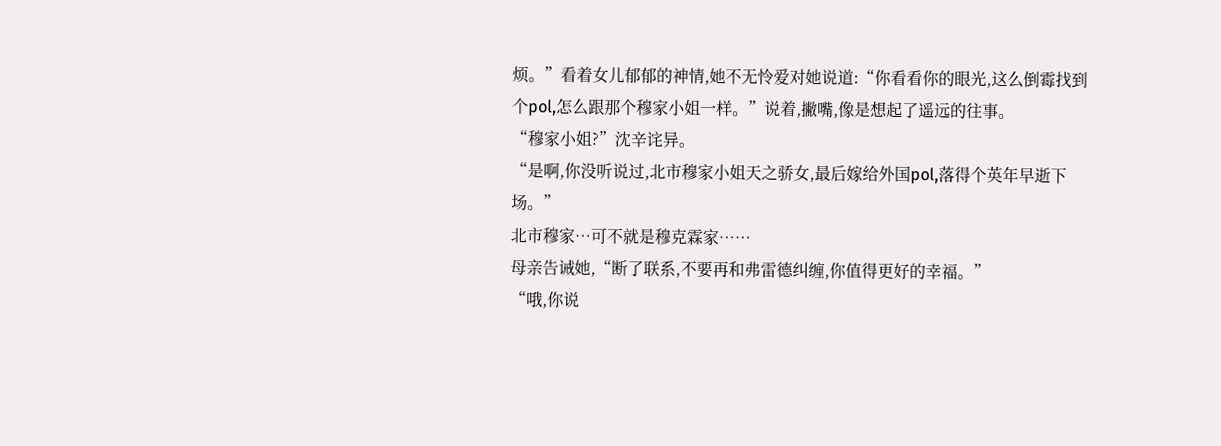烦。”看着女儿郁郁的神情,她不无怜爱对她说道:“你看看你的眼光,这么倒霉找到个pol,怎么跟那个穆家小姐一样。”说着,撇嘴,像是想起了遥远的往事。
“穆家小姐?”沈辛诧异。
“是啊,你没听说过,北市穆家小姐天之骄女,最后嫁给外国pol,落得个英年早逝下场。”
北市穆家…可不就是穆克霖家……
母亲告诫她,“断了联系,不要再和弗雷德纠缠,你值得更好的幸福。”
“哦,你说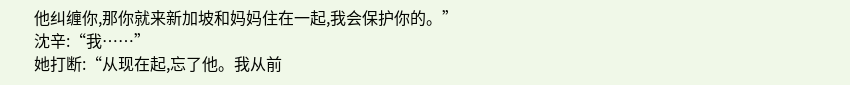他纠缠你,那你就来新加坡和妈妈住在一起,我会保护你的。”
沈辛:“我……”
她打断:“从现在起,忘了他。我从前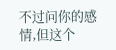不过问你的感情,但这个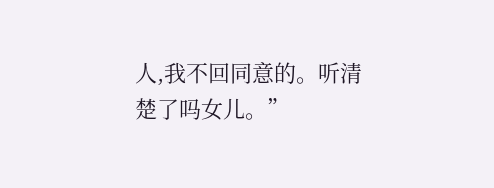人,我不回同意的。听清楚了吗女儿。”